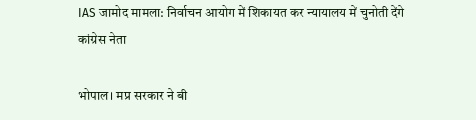IAS जामोद मामला: निर्वाचन आयोग में शिकायत कर न्यायालय में चुनोती देंगे कांग्रेस नेता

भोपाल। मप्र सरकार ने बी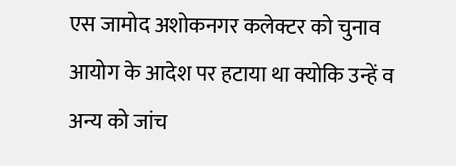एस जामोद अशोकनगर कलेक्टर को चुनाव आयोग के आदेश पर हटाया था क्योकि उन्हें व अन्य को जांच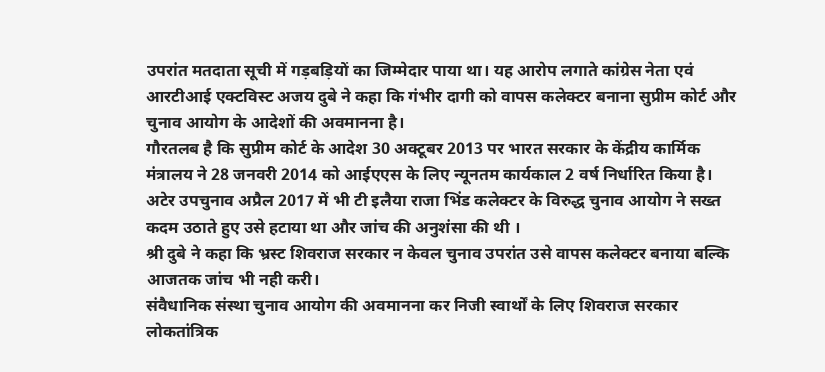उपरांत मतदाता सूची में गड़बड़ियों का जिम्मेदार पाया था। यह आरोप लगाते कांग्रेस नेता एवं आरटीआई एक्टविस्ट अजय दुबे ने कहा कि गंभीर दागी को वापस कलेक्टर बनाना सुप्रीम कोर्ट और चुनाव आयोग के आदेशों की अवमानना है।
गौरतलब है कि सुप्रीम कोर्ट के आदेश 30 अक्टूबर 2013 पर भारत सरकार के केंद्रीय कार्मिक मंत्रालय ने 28 जनवरी 2014 को आईएएस के लिए न्यूनतम कार्यकाल 2 वर्ष निर्धारित किया है।
अटेर उपचुनाव अप्रैल 2017 में भी टी इलैया राजा भिंड कलेक्टर के विरुद्ध चुनाव आयोग ने सख्त कदम उठाते हुए उसे हटाया था और जांच की अनुशंसा की थी ।
श्री दुबे ने कहा कि भ्रस्ट शिवराज सरकार न केवल चुनाव उपरांत उसे वापस कलेक्टर बनाया बल्कि आजतक जांच भी नही करी।
संवैधानिक संस्था चुनाव आयोग की अवमानना कर निजी स्वार्थों के लिए शिवराज सरकार लोकतांत्रिक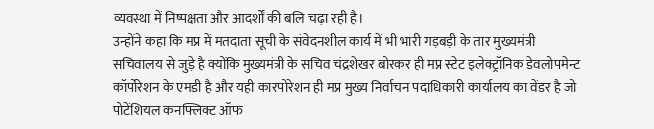व्यवस्था में निष्पक्षता और आदर्शों की बलि चढ़ा रही है।
उन्होंने कहा कि मप्र में मतदाता सूची के संवेदनशील कार्य में भी भारी गड़बड़ी के तार मुख्यमंत्री सचिवालय से जुड़े है क्योंकि मुख्यमंत्री के सचिव चंद्रशेखर बोरकर ही मप्र स्टेट इलेक्ट्रॉनिक डेवलोपमेन्ट कॉर्पोरेशन के एमडी है और यही कारपोरेशन ही मप्र मुख्य निर्वाचन पदाधिकारी कार्यालय का वेंडर है जो पोटेंशियल कनफ्लिक्ट ऑफ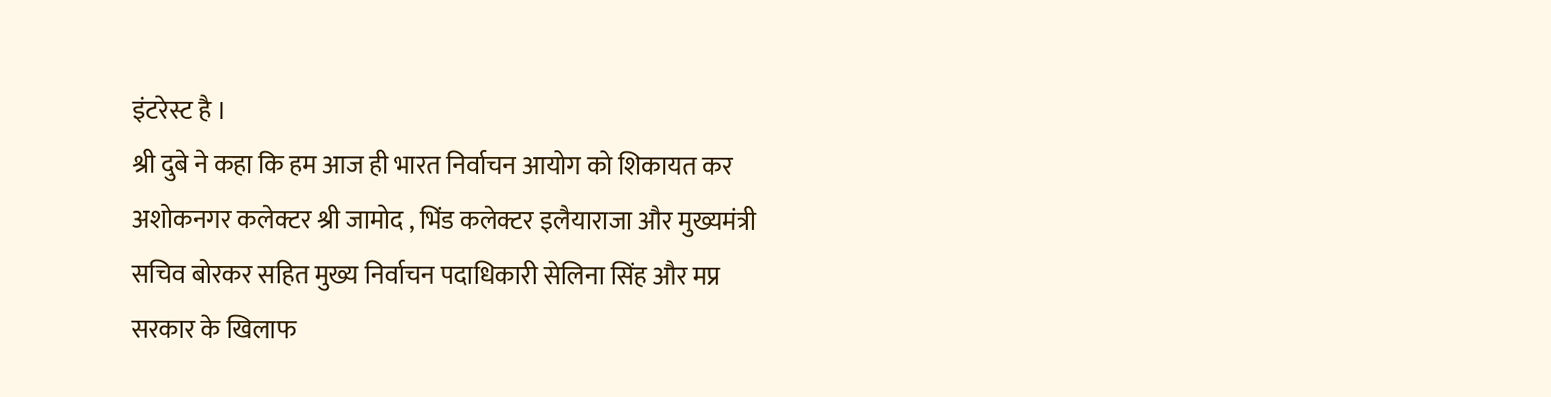इंटरेस्ट है ।
श्री दुबे ने कहा कि हम आज ही भारत निर्वाचन आयोग को शिकायत कर अशोकनगर कलेक्टर श्री जामोद , भिंड कलेक्टर इलैयाराजा और मुख्यमंत्री सचिव बोरकर सहित मुख्य निर्वाचन पदाधिकारी सेलिना सिंह और मप्र सरकार के खिलाफ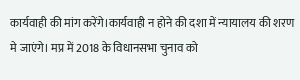कार्यवाही की मांग करेंगे।कार्यवाही न होने की दशा में न्यायालय की शरण मे जाएंगे। मप्र में 2018 के विधानसभा चुनाव को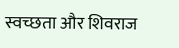स्वच्छता और शिवराज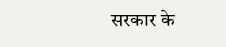सरकार के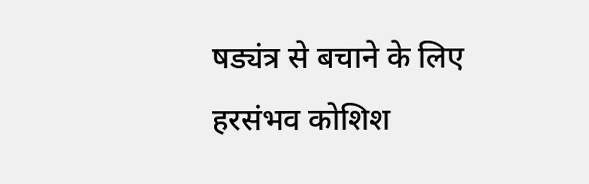षड्यंत्र से बचाने के लिए हरसंभव कोशिश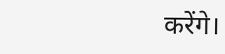करेंगे।